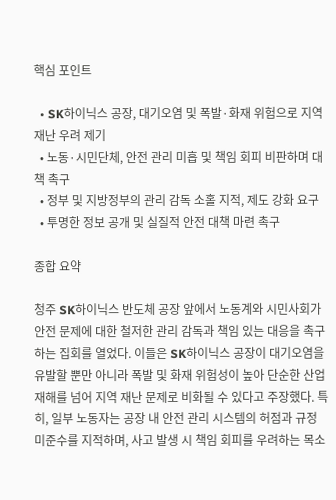핵심 포인트

  • SK하이닉스 공장, 대기오염 및 폭발·화재 위험으로 지역 재난 우려 제기
  • 노동·시민단체, 안전 관리 미흡 및 책임 회피 비판하며 대책 촉구
  • 정부 및 지방정부의 관리 감독 소홀 지적, 제도 강화 요구
  • 투명한 정보 공개 및 실질적 안전 대책 마련 촉구

종합 요약

청주 SK하이닉스 반도체 공장 앞에서 노동계와 시민사회가 안전 문제에 대한 철저한 관리 감독과 책임 있는 대응을 촉구하는 집회를 열었다. 이들은 SK하이닉스 공장이 대기오염을 유발할 뿐만 아니라 폭발 및 화재 위험성이 높아 단순한 산업재해를 넘어 지역 재난 문제로 비화될 수 있다고 주장했다. 특히, 일부 노동자는 공장 내 안전 관리 시스템의 허점과 규정 미준수를 지적하며, 사고 발생 시 책임 회피를 우려하는 목소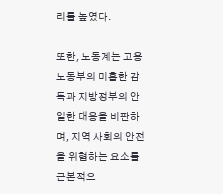리를 높였다.

또한, 노동계는 고용노동부의 미흡한 감독과 지방정부의 안일한 대응을 비판하며, 지역 사회의 안전을 위협하는 요소를 근본적으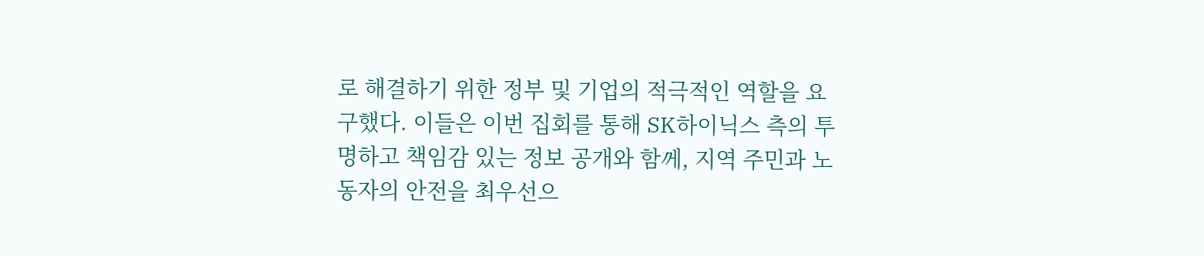로 해결하기 위한 정부 및 기업의 적극적인 역할을 요구했다. 이들은 이번 집회를 통해 SK하이닉스 측의 투명하고 책임감 있는 정보 공개와 함께, 지역 주민과 노동자의 안전을 최우선으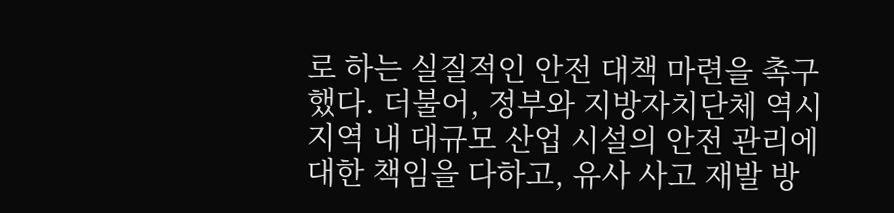로 하는 실질적인 안전 대책 마련을 촉구했다. 더불어, 정부와 지방자치단체 역시 지역 내 대규모 산업 시설의 안전 관리에 대한 책임을 다하고, 유사 사고 재발 방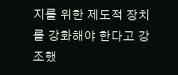지를 위한 제도적 장치를 강화해야 한다고 강조했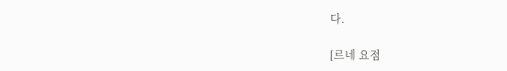다.

[르네 요점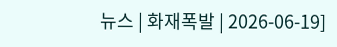뉴스 | 화재폭발 | 2026-06-19]